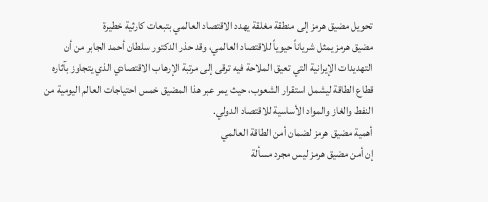تحويل مضيق هرمز إلى منطقة مغلقة يهدد الاقتصاد العالمي بتبعات كارثية خطيرة
مضيق هرمز يمثل شرياناً حيوياً للاقتصاد العالمي، وقد حذر الدكتور سلطان أحمد الجابر من أن التهديدات الإيرانية التي تعيق الملاحة فيه ترقى إلى مرتبة الإرهاب الاقتصادي الذي يتجاوز بآثاره قطاع الطاقة ليشمل استقرار الشعوب، حيث يمر عبر هذا المضيق خمس احتياجات العالم اليومية من النفط والغاز والمواد الأساسية للاقتصاد الدولي.
أهمية مضيق هرمز لضمان أمن الطاقة العالمي
إن أمن مضيق هرمز ليس مجرد مسألة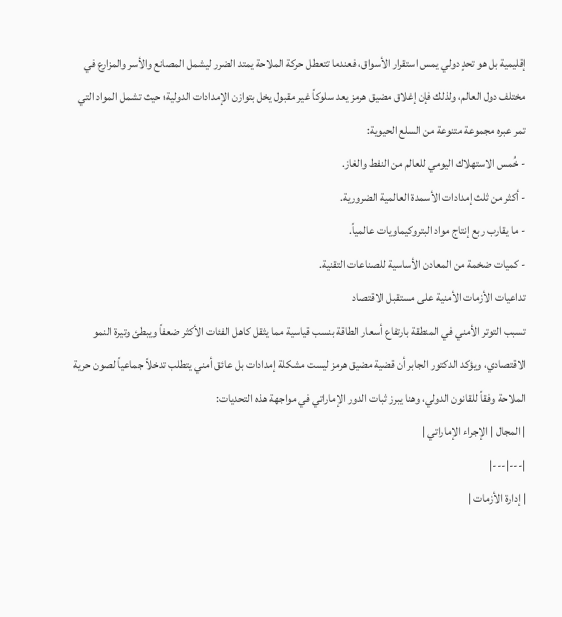إقليمية بل هو تحدٍ دولي يمس استقرار الأسواق، فعندما تتعطل حركة الملاحة يمتد الضرر ليشمل المصانع والأسر والمزارع في مختلف دول العالم، ولذلك فإن إغلاق مضيق هرمز يعد سلوكاً غير مقبول يخل بتوازن الإمدادات الدولية؛ حيث تشمل المواد التي تمر عبره مجموعة متنوعة من السلع الحيوية:
- خُمس الاستهلاك اليومي للعالم من النفط والغاز.
- أكثر من ثلث إمدادات الأسمدة العالمية الضرورية.
- ما يقارب ربع إنتاج مواد البتروكيماويات عالمياً.
- كميات ضخمة من المعادن الأساسية للصناعات التقنية.
تداعيات الأزمات الأمنية على مستقبل الاقتصاد
تسبب التوتر الأمني في المنطقة بارتفاع أسعار الطاقة بنسب قياسية مما يثقل كاهل الفئات الأكثر ضعفاً ويبطئ وتيرة النمو الاقتصادي، ويؤكد الدكتور الجابر أن قضية مضيق هرمز ليست مشكلة إمدادات بل عائق أمني يتطلب تدخلاً جماعياً لصون حرية الملاحة وفقاً للقانون الدولي، وهنا يبرز ثبات الدور الإماراتي في مواجهة هذه التحديات:
| المجال | الإجراء الإماراتي |
|---|---|
| إدارة الأزمات |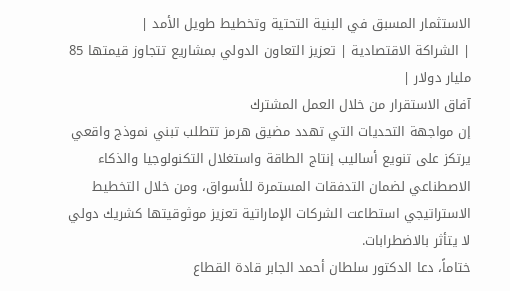الاستثمار المسبق في البنية التحتية وتخطيط طويل الأمد |
| الشراكة الاقتصادية | تعزيز التعاون الدولي بمشاريع تتجاوز قيمتها 85 مليار دولار |
آفاق الاستقرار من خلال العمل المشترك
إن مواجهة التحديات التي تهدد مضيق هرمز تتطلب تبني نموذج واقعي يرتكز على تنويع أساليب إنتاج الطاقة واستغلال التكنولوجيا والذكاء الاصطناعي لضمان التدفقات المستمرة للأسواق، ومن خلال التخطيط الاستراتيجي استطاعت الشركات الإماراتية تعزيز موثوقيتها كشريك دولي لا يتأثر بالاضطرابات.
ختاماً، دعا الدكتور سلطان أحمد الجابر قادة القطاع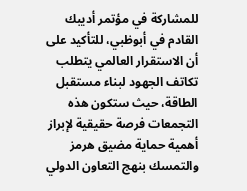للمشاركة في مؤتمر أديبك القادم في أبوظبي، للتأكيد على أن الاستقرار العالمي يتطلب تكاتف الجهود لبناء مستقبل الطاقة، حيث ستكون هذه التجمعات فرصة حقيقية لإبراز أهمية حماية مضيق هرمز والتمسك بنهج التعاون الدولي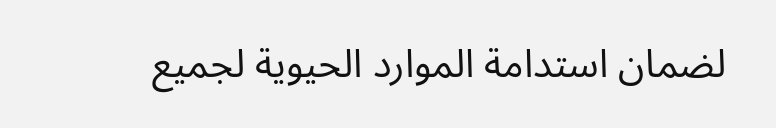لضمان استدامة الموارد الحيوية لجميع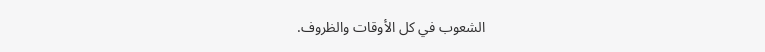الشعوب في كل الأوقات والظروف.